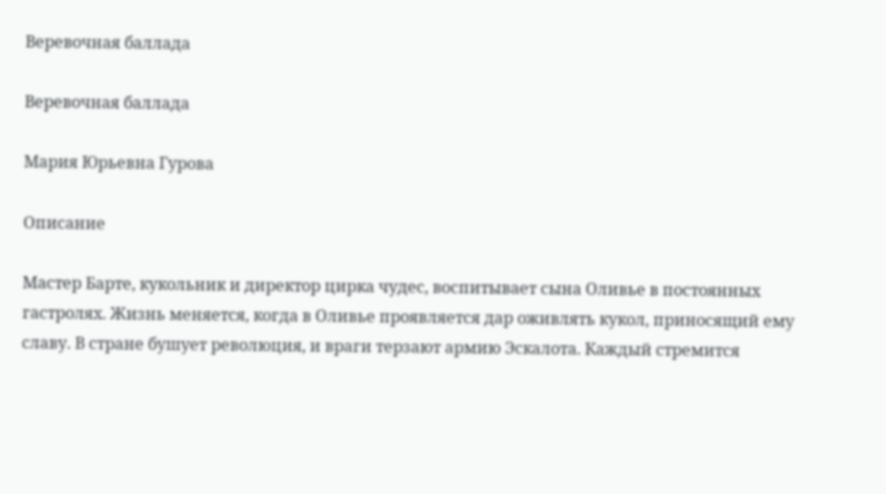Веревочная баллада

Веревочная баллада

Мария Юрьевна Гурова

Описание

Мастер Барте, кукольник и директор цирка чудес, воспитывает сына Оливье в постоянных гастролях. Жизнь меняется, когда в Оливье проявляется дар оживлять кукол, приносящий ему славу. В стране бушует революция, и враги терзают армию Эскалота. Каждый стремится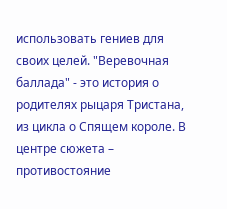использовать гениев для своих целей. "Веревочная баллада" - это история о родителях рыцаря Тристана, из цикла о Спящем короле. В центре сюжета – противостояние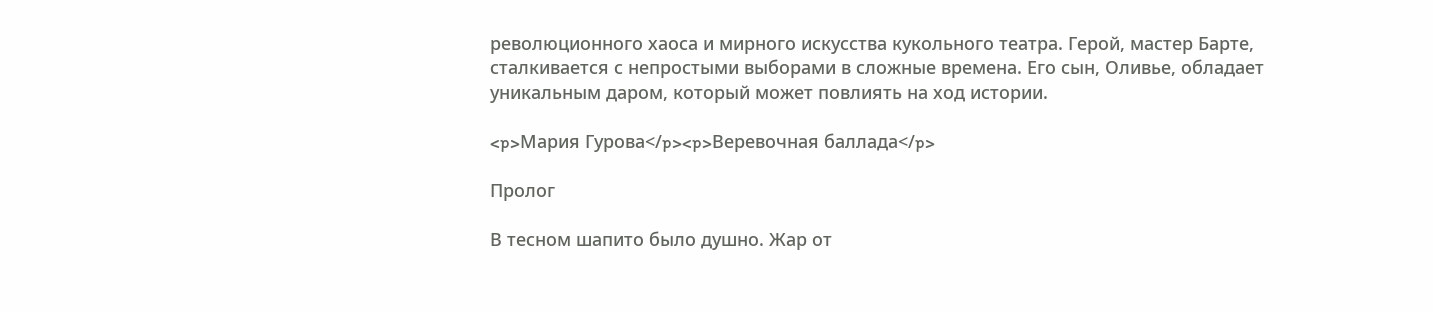революционного хаоса и мирного искусства кукольного театра. Герой, мастер Барте, сталкивается с непростыми выборами в сложные времена. Его сын, Оливье, обладает уникальным даром, который может повлиять на ход истории.

<p>Мария Гурова</p><p>Веревочная баллада</p>

Пролог

В тесном шапито было душно. Жар от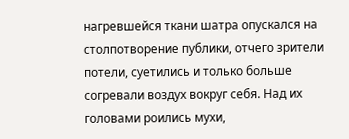нагревшейся ткани шатра опускался на столпотворение публики, отчего зрители потели, суетились и только больше согревали воздух вокруг себя. Над их головами роились мухи,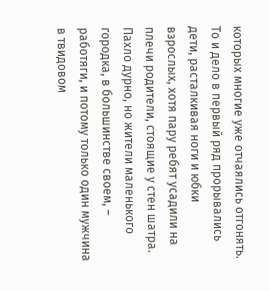которых многие уже отчаялись отгонять. То и дело в первый ряд прорывались дети, расталкивая ноги и юбки взрослых, хотя пару ребят усадили на плечи родители, стоящие у стен шатра. Пахло дурно, но жители маленького городка, в большинстве своем, – работяги, и потому только один мужчина в твидовом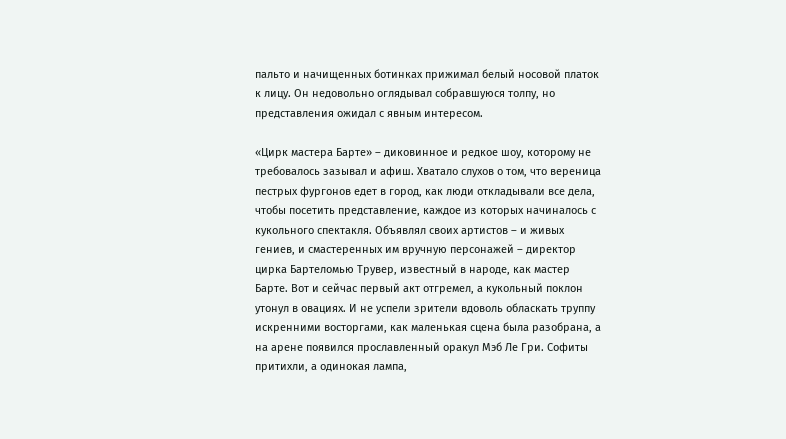пальто и начищенных ботинках прижимал белый носовой платок к лицу. Он недовольно оглядывал собравшуюся толпу, но представления ожидал с явным интересом.

«Цирк мастера Барте» – диковинное и редкое шоу, которому не требовалось зазывал и афиш. Хватало слухов о том, что вереница пестрых фургонов едет в город, как люди откладывали все дела, чтобы посетить представление, каждое из которых начиналось с кукольного спектакля. Объявлял своих артистов – и живых гениев, и смастеренных им вручную персонажей – директор цирка Бартеломью Трувер, известный в народе, как мастер Барте. Вот и сейчас первый акт отгремел, а кукольный поклон утонул в овациях. И не успели зрители вдоволь обласкать труппу искренними восторгами, как маленькая сцена была разобрана, а на арене появился прославленный оракул Мэб Ле Гри. Софиты притихли, а одинокая лампа,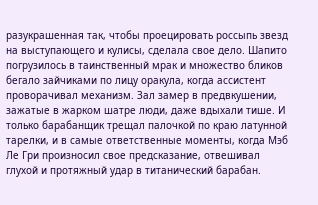разукрашенная так, чтобы проецировать россыпь звезд на выступающего и кулисы, сделала свое дело. Шапито погрузилось в таинственный мрак и множество бликов бегало зайчиками по лицу оракула, когда ассистент проворачивал механизм. Зал замер в предвкушении, зажатые в жарком шатре люди, даже вдыхали тише. И только барабанщик трещал палочкой по краю латунной тарелки, и в самые ответственные моменты, когда Мэб Ле Гри произносил свое предсказание, отвешивал глухой и протяжный удар в титанический барабан.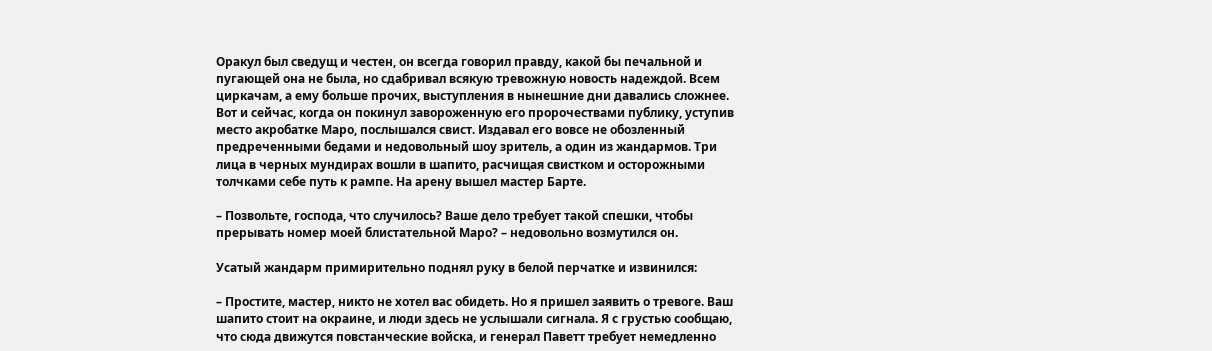Оракул был сведущ и честен, он всегда говорил правду, какой бы печальной и пугающей она не была, но сдабривал всякую тревожную новость надеждой. Всем циркачам, а ему больше прочих, выступления в нынешние дни давались сложнее. Вот и сейчас, когда он покинул завороженную его пророчествами публику, уступив место акробатке Маро, послышался свист. Издавал его вовсе не обозленный предреченными бедами и недовольный шоу зритель, а один из жандармов. Три лица в черных мундирах вошли в шапито, расчищая свистком и осторожными толчками себе путь к рампе. На арену вышел мастер Барте.

– Позвольте, господа, что случилось? Ваше дело требует такой спешки, чтобы прерывать номер моей блистательной Маро? – недовольно возмутился он.

Усатый жандарм примирительно поднял руку в белой перчатке и извинился:

– Простите, мастер, никто не хотел вас обидеть. Но я пришел заявить о тревоге. Ваш шапито стоит на окраине, и люди здесь не услышали сигнала. Я с грустью сообщаю, что сюда движутся повстанческие войска, и генерал Паветт требует немедленно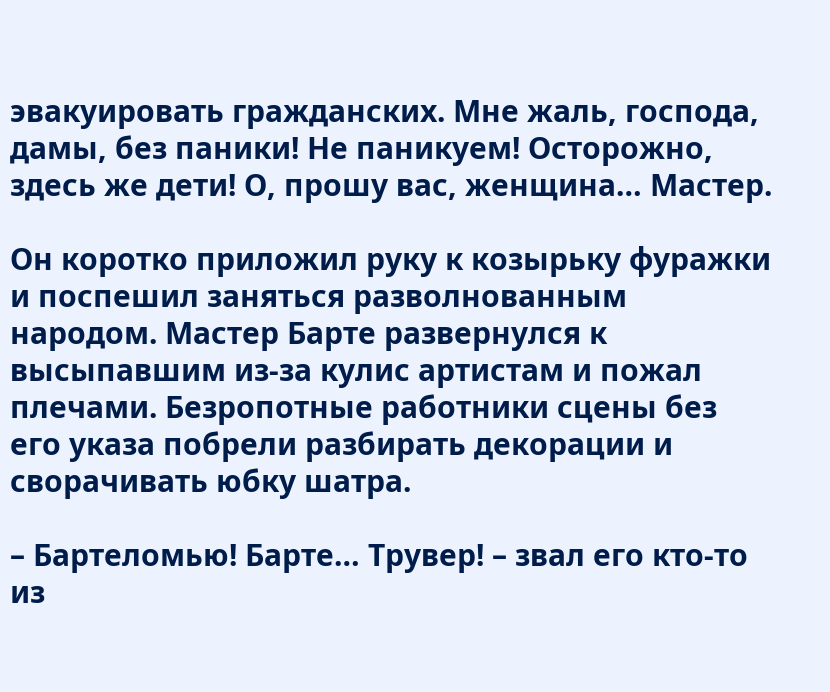эвакуировать гражданских. Мне жаль, господа, дамы, без паники! Не паникуем! Осторожно, здесь же дети! О, прошу вас, женщина… Мастер.

Он коротко приложил руку к козырьку фуражки и поспешил заняться разволнованным народом. Мастер Барте развернулся к высыпавшим из-за кулис артистам и пожал плечами. Безропотные работники сцены без его указа побрели разбирать декорации и сворачивать юбку шатра.

– Бартеломью! Барте… Трувер! – звал его кто-то из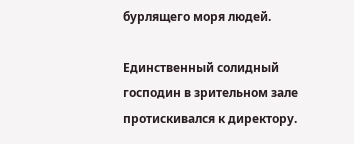бурлящего моря людей.

Единственный солидный господин в зрительном зале протискивался к директору.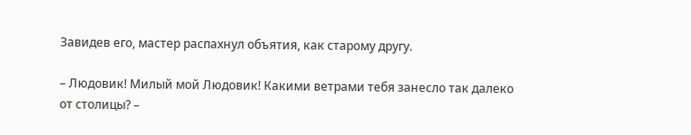Завидев его, мастер распахнул объятия, как старому другу.

– Людовик! Милый мой Людовик! Какими ветрами тебя занесло так далеко от столицы? –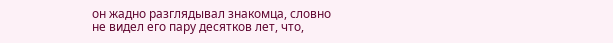он жадно разглядывал знакомца, словно не видел его пару десятков лет, что,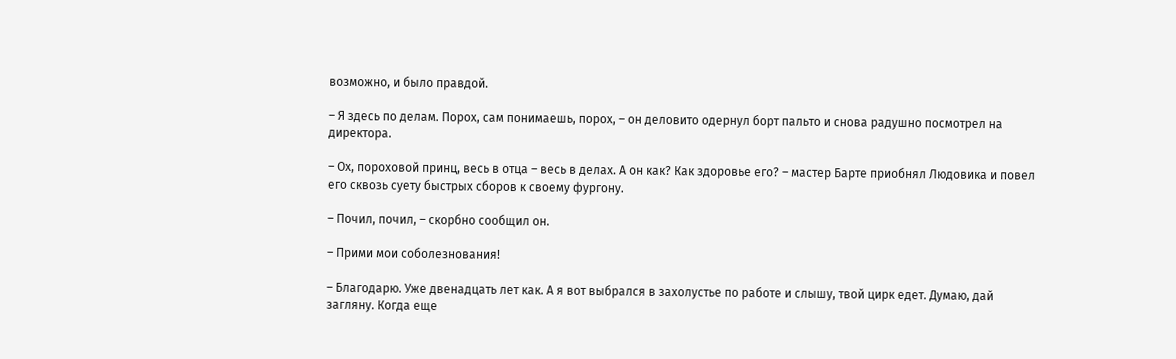возможно, и было правдой.

– Я здесь по делам. Порох, сам понимаешь, порох, – он деловито одернул борт пальто и снова радушно посмотрел на директора.

– Ох, пороховой принц, весь в отца – весь в делах. А он как? Как здоровье его? – мастер Барте приобнял Людовика и повел его сквозь суету быстрых сборов к своему фургону.

– Почил, почил, – скорбно сообщил он.

– Прими мои соболезнования!

– Благодарю. Уже двенадцать лет как. А я вот выбрался в захолустье по работе и слышу, твой цирк едет. Думаю, дай загляну. Когда еще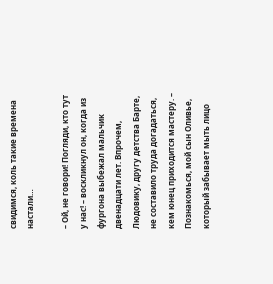свидимся, коль такие времена настали…

– Ой, не говори! Погляди, кто тут у нас! – воскликнул он, когда из фургона выбежал мальчик двенадцати лет. Впрочем, Людовику, другу детства Барте, не составило труда догадаться, кем юнец приходится мастеру. – Познакомься, мой сын Оливье, который забывает мыть лицо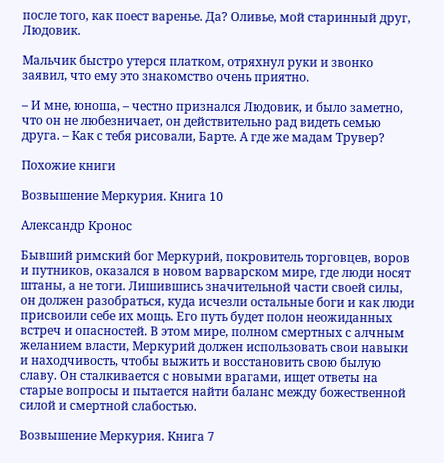после того, как поест варенье. Да? Оливье, мой старинный друг, Людовик.

Мальчик быстро утерся платком, отряхнул руки и звонко заявил, что ему это знакомство очень приятно.

– И мне, юноша, – честно признался Людовик, и было заметно, что он не любезничает, он действительно рад видеть семью друга. – Как с тебя рисовали, Барте. А где же мадам Трувер?

Похожие книги

Возвышение Меркурия. Книга 10

Александр Кронос

Бывший римский бог Меркурий, покровитель торговцев, воров и путников, оказался в новом варварском мире, где люди носят штаны, а не тоги. Лишившись значительной части своей силы, он должен разобраться, куда исчезли остальные боги и как люди присвоили себе их мощь. Его путь будет полон неожиданных встреч и опасностей. В этом мире, полном смертных с алчным желанием власти, Меркурий должен использовать свои навыки и находчивость, чтобы выжить и восстановить свою былую славу. Он сталкивается с новыми врагами, ищет ответы на старые вопросы и пытается найти баланс между божественной силой и смертной слабостью.

Возвышение Меркурия. Книга 7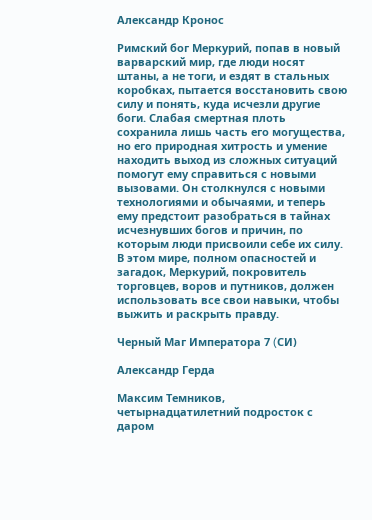Александр Кронос

Римский бог Меркурий, попав в новый варварский мир, где люди носят штаны, а не тоги, и ездят в стальных коробках, пытается восстановить свою силу и понять, куда исчезли другие боги. Слабая смертная плоть сохранила лишь часть его могущества, но его природная хитрость и умение находить выход из сложных ситуаций помогут ему справиться с новыми вызовами. Он столкнулся с новыми технологиями и обычаями, и теперь ему предстоит разобраться в тайнах исчезнувших богов и причин, по которым люди присвоили себе их силу. В этом мире, полном опасностей и загадок, Меркурий, покровитель торговцев, воров и путников, должен использовать все свои навыки, чтобы выжить и раскрыть правду.

Черный Маг Императора 7 (CИ)

Александр Герда

Максим Темников, четырнадцатилетний подросток с даром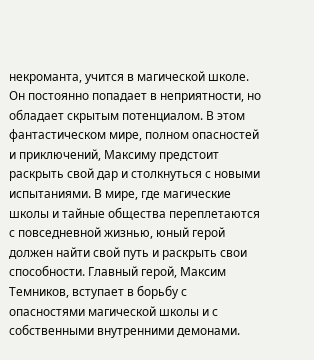некроманта, учится в магической школе. Он постоянно попадает в неприятности, но обладает скрытым потенциалом. В этом фантастическом мире, полном опасностей и приключений, Максиму предстоит раскрыть свой дар и столкнуться с новыми испытаниями. В мире, где магические школы и тайные общества переплетаются с повседневной жизнью, юный герой должен найти свой путь и раскрыть свои способности. Главный герой, Максим Темников, вступает в борьбу с опасностями магической школы и с собственными внутренними демонами.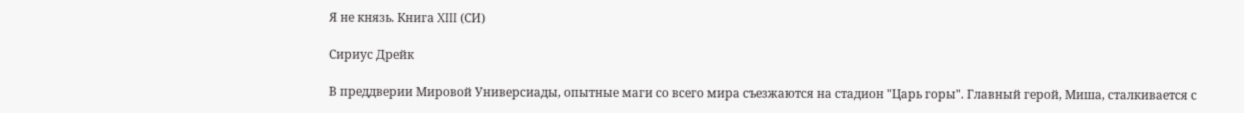Я не князь. Книга XIII (СИ)

Сириус Дрейк

В преддверии Мировой Универсиады, опытные маги со всего мира съезжаются на стадион "Царь горы". Главный герой, Миша, сталкивается с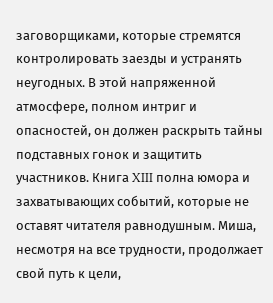заговорщиками, которые стремятся контролировать заезды и устранять неугодных. В этой напряженной атмосфере, полном интриг и опасностей, он должен раскрыть тайны подставных гонок и защитить участников. Книга XIII полна юмора и захватывающих событий, которые не оставят читателя равнодушным. Миша, несмотря на все трудности, продолжает свой путь к цели,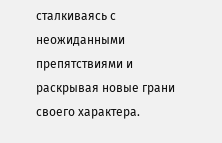сталкиваясь с неожиданными препятствиями и раскрывая новые грани своего характера.